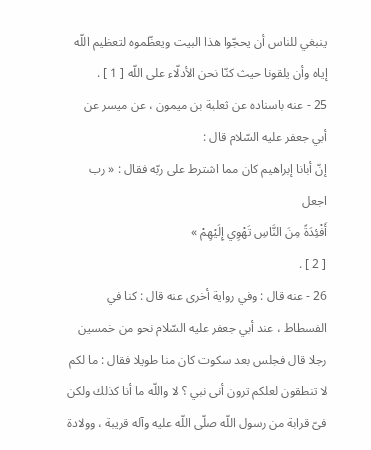ينبغي للناس أن يحجّوا هذا البيت ويعظّموه لتعظيم اللّه إياه وأن يلقونا حيث كنّا نحن الأدلّاء على اللّه [ 1 ] .
25 - عنه باسناده عن ثعلبة بن ميمون ، عن ميسر عن أبي جعفر عليه السّلام قال :
إنّ أبانا إبراهيم كان مما اشترط على ربّه فقال : « رب اجعل
أَفْئِدَةً مِنَ النَّاسِ تَهْوِي إِلَيْهِمْ »
[ 2 ] .
26 - عنه قال : وفي رواية أخرى عنه قال : كنا في الفسطاط ، عند أبي جعفر عليه السّلام نحو من خمسين رجلا قال فجلس بعد سكوت كان منا طويلا فقال : ما لكم لا تنطقون لعلكم ترون أنى نبي ؟ لا واللّه ما أنا كذلك ولكن فىّ قرابة من رسول اللّه صلّى اللّه عليه وآله قريبة ، وولادة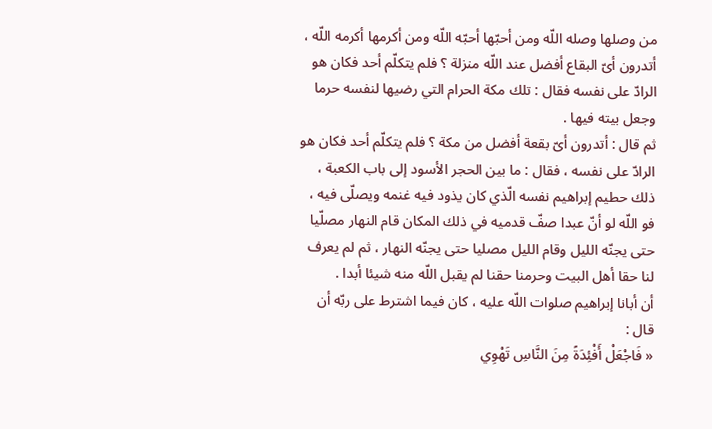من وصلها وصله اللّه ومن أحبّها أحبّه اللّه ومن أكرمها أكرمه اللّه ، أتدرون أىّ البقاع أفضل عند اللّه منزلة ؟ فلم يتكلّم أحد فكان هو الرادّ على نفسه فقال : تلك مكة الحرام التي رضيها لنفسه حرما وجعل بيته فيها .
ثم قال : أتدرون أىّ بقعة أفضل من مكة ؟ فلم يتكلّم أحد فكان هو الرادّ على نفسه ، فقال : ما بين الحجر الأسود إلى باب الكعبة ، ذلك حطيم إبراهيم نفسه الّذي كان يذود فيه غنمه ويصلّى فيه ، فو اللّه لو أنّ عبدا صفّ قدميه في ذلك المكان قام النهار مصلّيا حتى يجنّه الليل وقام الليل مصليا حتى يجنّه النهار ، ثم لم يعرف لنا حقا أهل البيت وحرمنا حقنا لم يقبل اللّه منه شيئا أبدا .
أن أبانا إبراهيم صلوات اللّه عليه ، كان فيما اشترط على ربّه أن قال :
« فَاجْعَلْ أَفْئِدَةً مِنَ النَّاسِ تَهْوِي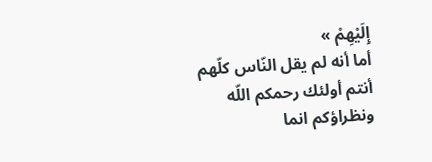إِلَيْهِمْ »
أما أنه لم يقل النّاس كلّهم أنتم أولئك رحمكم اللّه ونظراؤكم انما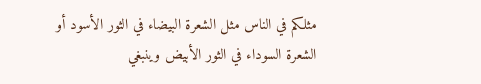مثلكم في الناس مثل الشعرة البيضاء في الثور الأسود أو الشعرة السوداء في الثور الأبيض وينبغي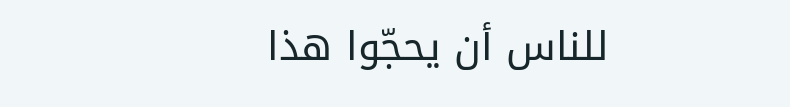للناس أن يحجّوا هذا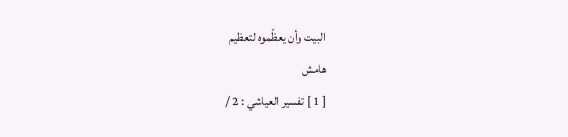البيت وأن يعظّموه لتعظيم
هامش
[ 1 ] تفسير العياشي : 2 /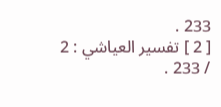233 .
[ 2 ] تفسير العياشي : 2 / 233 .